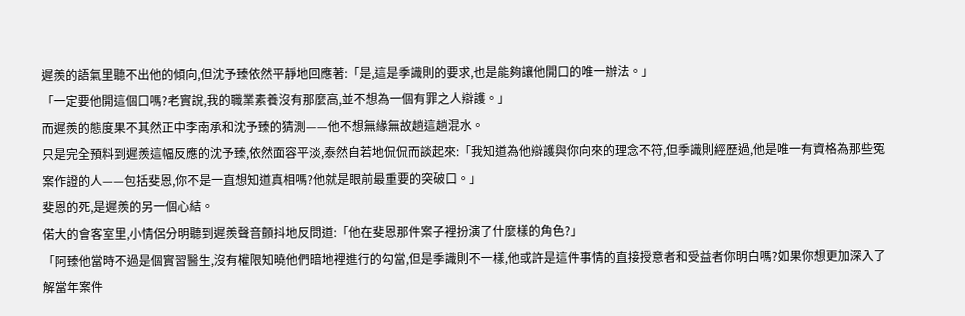遲羨的語氣里聽不出他的傾向,但沈予臻依然平靜地回應著:「是,這是季識則的要求,也是能夠讓他開口的唯一辦法。」
「一定要他開這個口嗎?老實說,我的職業素養沒有那麼高,並不想為一個有罪之人辯護。」
而遲羨的態度果不其然正中李南承和沈予臻的猜測——他不想無緣無故趟這趟混水。
只是完全預料到遲羨這幅反應的沈予臻,依然面容平淡,泰然自若地侃侃而談起來:「我知道為他辯護與你向來的理念不符,但季識則經歷過,他是唯一有資格為那些冤案作證的人——包括斐恩,你不是一直想知道真相嗎?他就是眼前最重要的突破口。」
斐恩的死,是遲羨的另一個心結。
偌大的會客室里,小情侶分明聽到遲羨聲音顫抖地反問道:「他在斐恩那件案子裡扮演了什麼樣的角色?」
「阿臻他當時不過是個實習醫生,沒有權限知曉他們暗地裡進行的勾當,但是季識則不一樣,他或許是這件事情的直接授意者和受益者你明白嗎?如果你想更加深入了解當年案件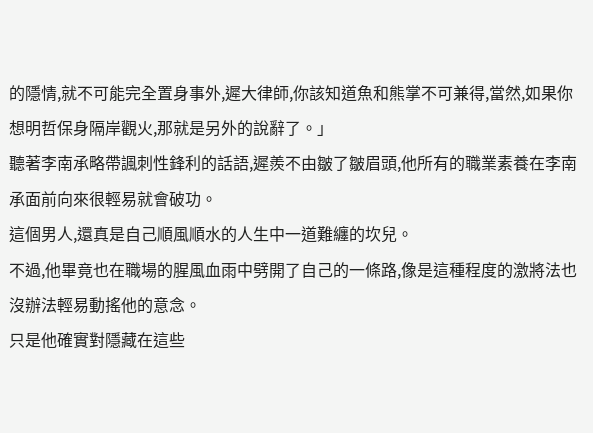的隱情,就不可能完全置身事外,遲大律師,你該知道魚和熊掌不可兼得,當然,如果你想明哲保身隔岸觀火,那就是另外的說辭了。」
聽著李南承略帶諷刺性鋒利的話語,遲羨不由皺了皺眉頭,他所有的職業素養在李南承面前向來很輕易就會破功。
這個男人,還真是自己順風順水的人生中一道難纏的坎兒。
不過,他畢竟也在職場的腥風血雨中劈開了自己的一條路,像是這種程度的激將法也沒辦法輕易動搖他的意念。
只是他確實對隱藏在這些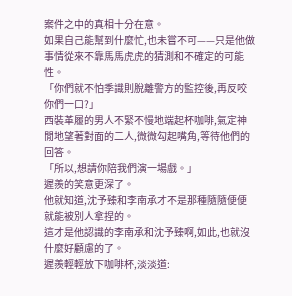案件之中的真相十分在意。
如果自己能幫到什麼忙,也未嘗不可——只是他做事情從來不靠馬馬虎虎的猜測和不確定的可能性。
「你們就不怕季識則脫離警方的監控後,再反咬你們一口?」
西裝革履的男人不緊不慢地端起杯咖啡,氣定神閒地望著對面的二人,微微勾起嘴角,等待他們的回答。
「所以,想請你陪我們演一場戲。」
遲羨的笑意更深了。
他就知道,沈予臻和李南承才不是那種隨隨便便就能被別人拿捏的。
這才是他認識的李南承和沈予臻啊,如此,也就沒什麼好顧慮的了。
遲羨輕輕放下咖啡杯,淡淡道: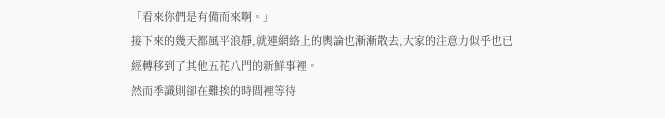「看來你們是有備而來啊。」
接下來的幾天都風平浪靜,就連網絡上的輿論也漸漸散去,大家的注意力似乎也已經轉移到了其他五花八門的新鮮事裡。
然而季識則卻在難挨的時間裡等待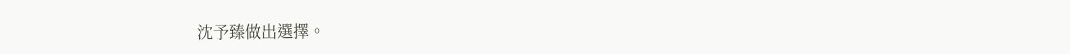沈予臻做出選擇。